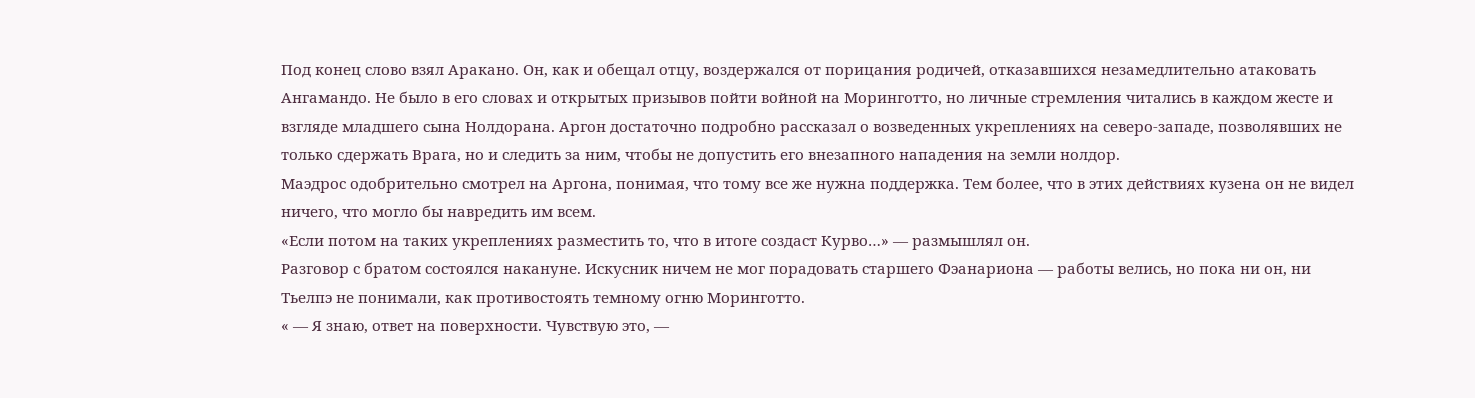Под конец слово взял Аракано. Он, как и обещал отцу, воздержался от порицания родичей, отказавшихся незамедлительно атаковать Ангамандо. Не было в его словах и открытых призывов пойти войной на Моринготто, но личные стремления читались в каждом жесте и взгляде младшего сына Нолдорана. Аргон достаточно подробно рассказал о возведенных укреплениях на северо-западе, позволявших не только сдержать Врага, но и следить за ним, чтобы не допустить его внезапного нападения на земли нолдор.
Маэдрос одобрительно смотрел на Аргона, понимая, что тому все же нужна поддержка. Тем более, что в этих действиях кузена он не видел ничего, что могло бы навредить им всем.
«Если потом на таких укреплениях разместить то, что в итоге создаст Курво…» — размышлял он.
Разговор с братом состоялся накануне. Искусник ничем не мог порадовать старшего Фэанариона — работы велись, но пока ни он, ни Тьелпэ не понимали, как противостоять темному огню Моринготто.
« — Я знаю, ответ на поверхности. Чувствую это, —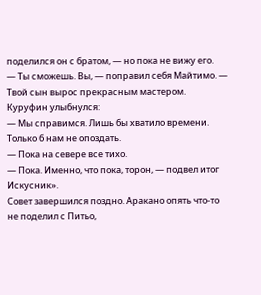поделился он с братом, — но пока не вижу его.
— Ты сможешь. Вы, — поправил себя Майтимо. — Твой сын вырос прекрасным мастером.
Куруфин улыбнулся:
— Мы справимся. Лишь бы хватило времени. Только б нам не опоздать.
— Пока на севере все тихо.
— Пока. Именно, что пока, торон, — подвел итог Искусник».
Совет завершился поздно. Аракано опять что-то не поделил с Питьо,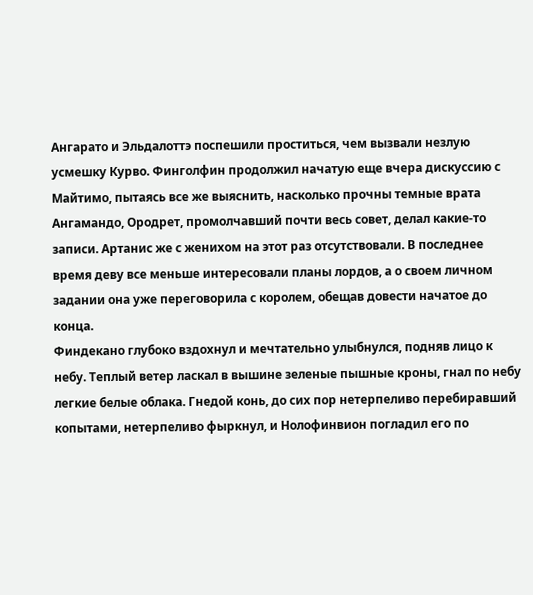Ангарато и Эльдалоттэ поспешили проститься, чем вызвали незлую усмешку Курво. Финголфин продолжил начатую еще вчера дискуссию с Майтимо, пытаясь все же выяснить, насколько прочны темные врата Ангамандо, Ородрет, промолчавший почти весь совет, делал какие-то записи. Артанис же с женихом на этот раз отсутствовали. В последнее время деву все меньше интересовали планы лордов, а о своем личном задании она уже переговорила с королем, обещав довести начатое до конца.
Финдекано глубоко вздохнул и мечтательно улыбнулся, подняв лицо к небу. Теплый ветер ласкал в вышине зеленые пышные кроны, гнал по небу легкие белые облака. Гнедой конь, до сих пор нетерпеливо перебиравший копытами, нетерпеливо фыркнул, и Нолофинвион погладил его по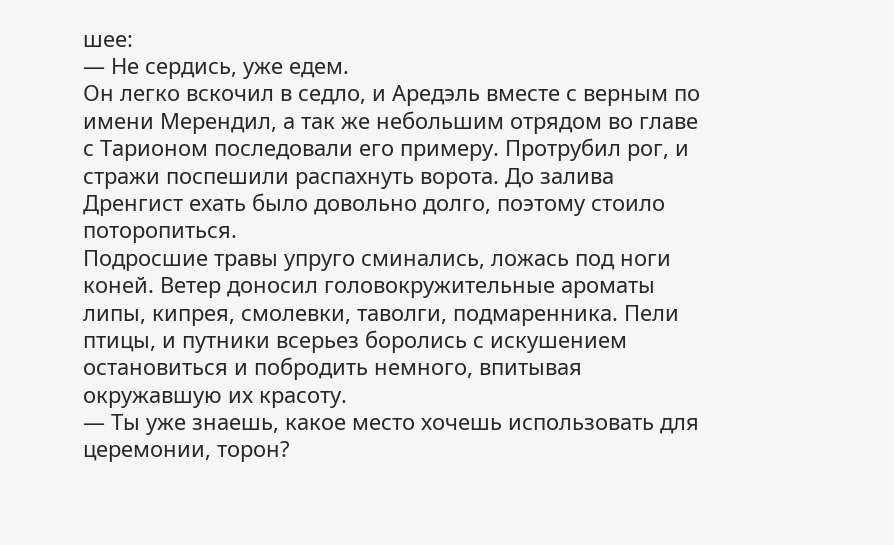шее:
— Не сердись, уже едем.
Он легко вскочил в седло, и Аредэль вместе с верным по имени Мерендил, а так же небольшим отрядом во главе с Тарионом последовали его примеру. Протрубил рог, и стражи поспешили распахнуть ворота. До залива Дренгист ехать было довольно долго, поэтому стоило поторопиться.
Подросшие травы упруго сминались, ложась под ноги коней. Ветер доносил головокружительные ароматы липы, кипрея, смолевки, таволги, подмаренника. Пели птицы, и путники всерьез боролись с искушением остановиться и побродить немного, впитывая окружавшую их красоту.
— Ты уже знаешь, какое место хочешь использовать для церемонии, торон?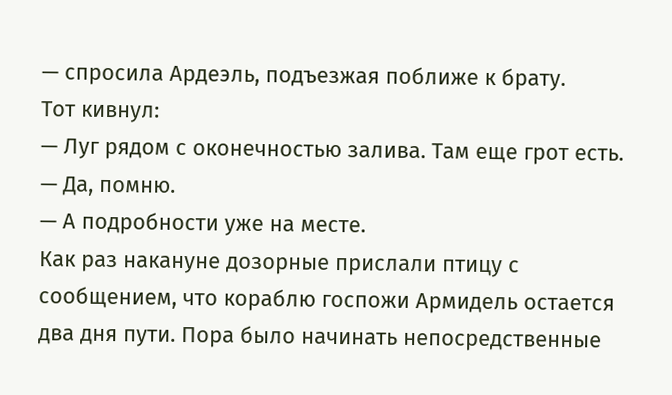— спросила Ардеэль, подъезжая поближе к брату.
Тот кивнул:
— Луг рядом с оконечностью залива. Там еще грот есть.
— Да, помню.
— А подробности уже на месте.
Как раз накануне дозорные прислали птицу с сообщением, что кораблю госпожи Армидель остается два дня пути. Пора было начинать непосредственные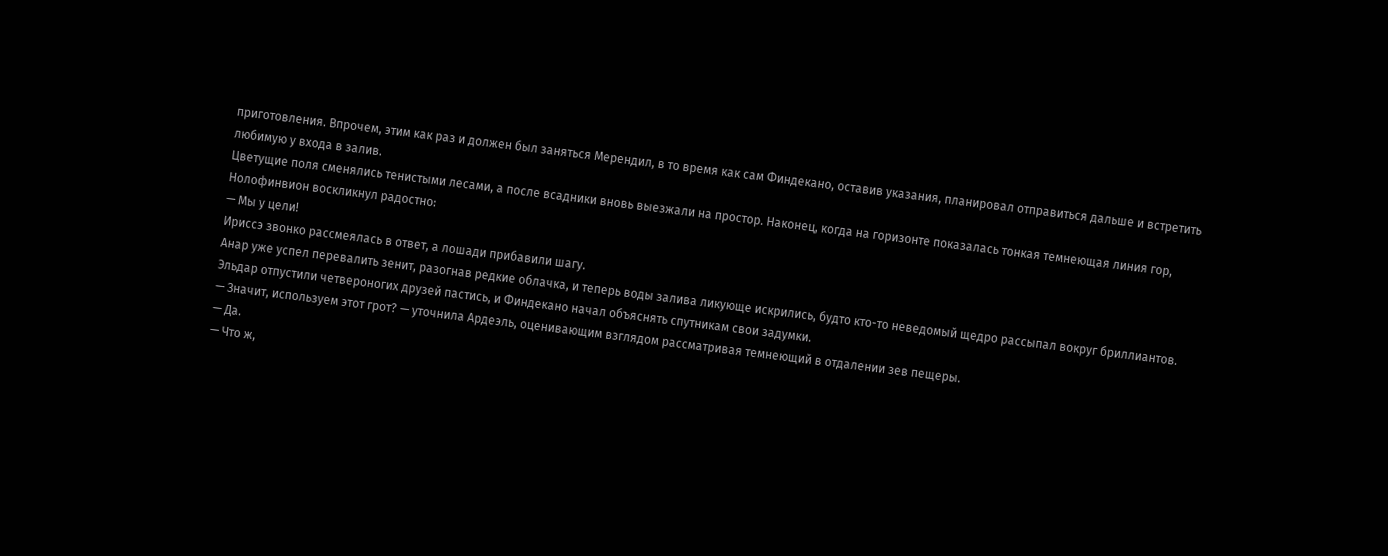приготовления. Впрочем, этим как раз и должен был заняться Мерендил, в то время как сам Финдекано, оставив указания, планировал отправиться дальше и встретить любимую у входа в залив.
Цветущие поля сменялись тенистыми лесами, а после всадники вновь выезжали на простор. Наконец, когда на горизонте показалась тонкая темнеющая линия гор, Нолофинвион воскликнул радостно:
— Мы у цели!
Ириссэ звонко рассмеялась в ответ, а лошади прибавили шагу.
Анар уже успел перевалить зенит, разогнав редкие облачка, и теперь воды залива ликующе искрились, будто кто-то неведомый щедро рассыпал вокруг бриллиантов.
Эльдар отпустили четвероногих друзей пастись, и Финдекано начал объяснять спутникам свои задумки.
— Значит, используем этот грот? — уточнила Ардеэль, оценивающим взглядом рассматривая темнеющий в отдалении зев пещеры.
— Да.
— Что ж,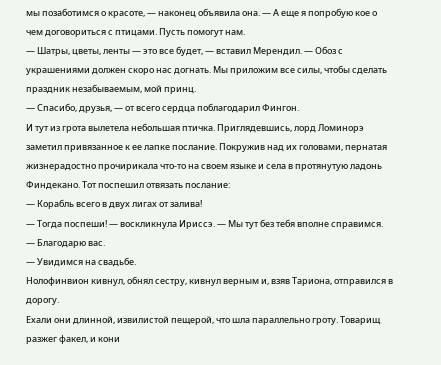мы позаботимся о красоте, — наконец объявила она. — А еще я попробую кое о чем договориться с птицами. Пусть помогут нам.
— Шатры, цветы, ленты — это все будет, — вставил Мерендил. — Обоз с украшениями должен скоро нас догнать. Мы приложим все силы, чтобы сделать праздник незабываемым, мой принц.
— Спасибо, друзья, — от всего сердца поблагодарил Фингон.
И тут из грота вылетела небольшая птичка. Приглядевшись, лорд Ломинорэ заметил привязанное к ее лапке послание. Покружив над их головами, пернатая жизнерадостно прочирикала что-то на своем языке и села в протянутую ладонь Финдекано. Тот поспешил отвязать послание:
— Корабль всего в двух лигах от залива!
— Тогда поспеши! — воскликнула Ириссэ. — Мы тут без тебя вполне справимся.
— Благодарю вас.
— Увидимся на свадьбе.
Нолофинвион кивнул, обнял сестру, кивнул верным и, взяв Тариона, отправился в дорогу.
Ехали они длинной, извилистой пещерой, что шла параллельно гроту. Товарищ разжег факел, и кони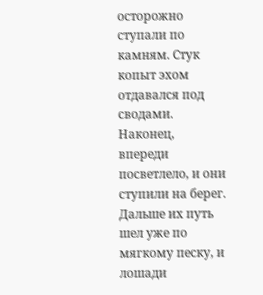осторожно ступали по камням. Стук копыт эхом отдавался под сводами. Наконец, впереди посветлело, и они ступили на берег. Дальше их путь шел уже по мягкому песку, и лошади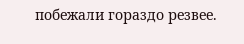побежали гораздо резвее.